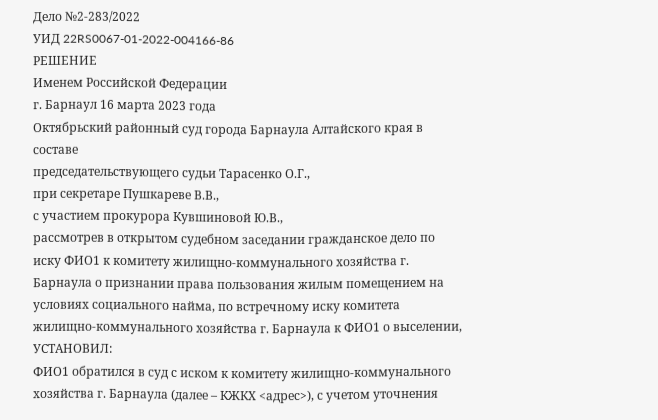Дело №2-283/2022
УИД 22RS0067-01-2022-004166-86
РЕШЕНИЕ
Именем Российской Федерации
г. Барнаул 16 марта 2023 года
Октябрьский районный суд города Барнаула Алтайского края в составе
председательствующего судьи Тарасенко О.Г.,
при секретаре Пушкареве В.В.,
с участием прокурора Кувшиновой Ю.В.,
рассмотрев в открытом судебном заседании гражданское дело по иску ФИО1 к комитету жилищно-коммунального хозяйства г. Барнаула о признании права пользования жилым помещением на условиях социального найма, по встречному иску комитета жилищно-коммунального хозяйства г. Барнаула к ФИО1 о выселении,
УСТАНОВИЛ:
ФИО1 обратился в суд с иском к комитету жилищно-коммунального хозяйства г. Барнаула (далее – КЖКХ <адрес>), с учетом уточнения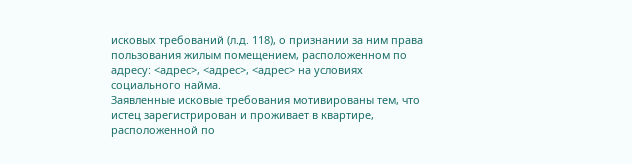исковых требований (л.д. 118), о признании за ним права пользования жилым помещением, расположенном по адресу: <адрес>, <адрес>, <адрес> на условиях социального найма.
Заявленные исковые требования мотивированы тем, что истец зарегистрирован и проживает в квартире, расположенной по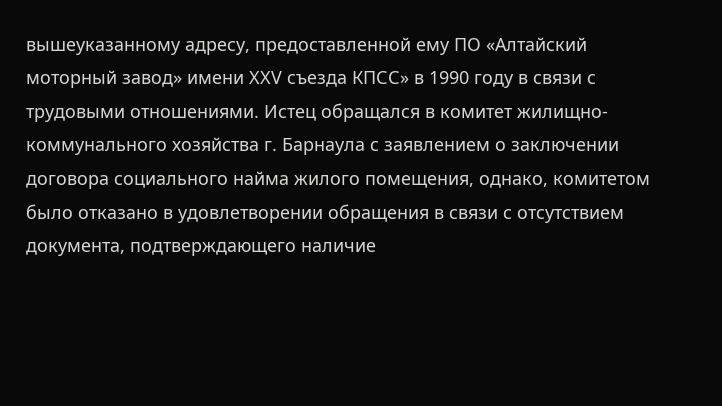вышеуказанному адресу, предоставленной ему ПО «Алтайский моторный завод» имени ХХV съезда КПСС» в 1990 году в связи с трудовыми отношениями. Истец обращался в комитет жилищно-коммунального хозяйства г. Барнаула с заявлением о заключении договора социального найма жилого помещения, однако, комитетом было отказано в удовлетворении обращения в связи с отсутствием документа, подтверждающего наличие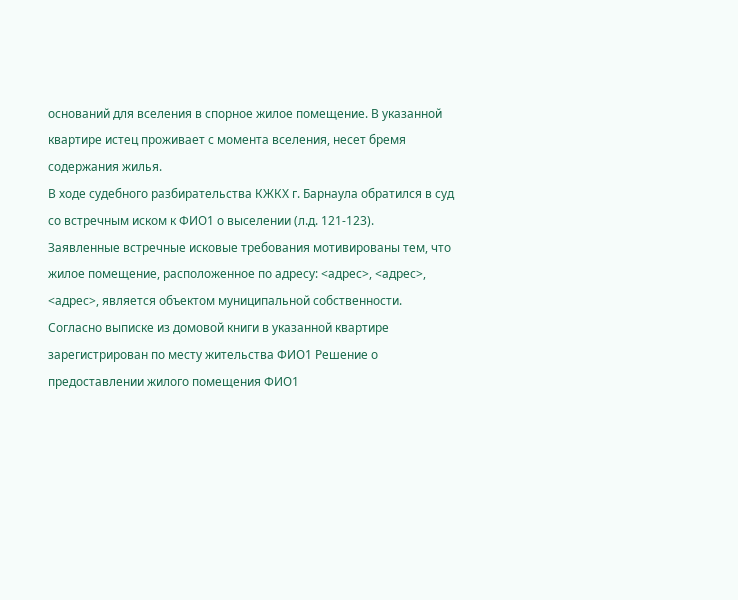оснований для вселения в спорное жилое помещение. В указанной квартире истец проживает с момента вселения, несет бремя содержания жилья.
В ходе судебного разбирательства КЖКХ г. Барнаула обратился в суд со встречным иском к ФИО1 о выселении (л.д. 121-123).
Заявленные встречные исковые требования мотивированы тем, что жилое помещение, расположенное по адресу: <адрес>, <адрес>, <адрес>, является объектом муниципальной собственности. Согласно выписке из домовой книги в указанной квартире зарегистрирован по месту жительства ФИО1 Решение о предоставлении жилого помещения ФИО1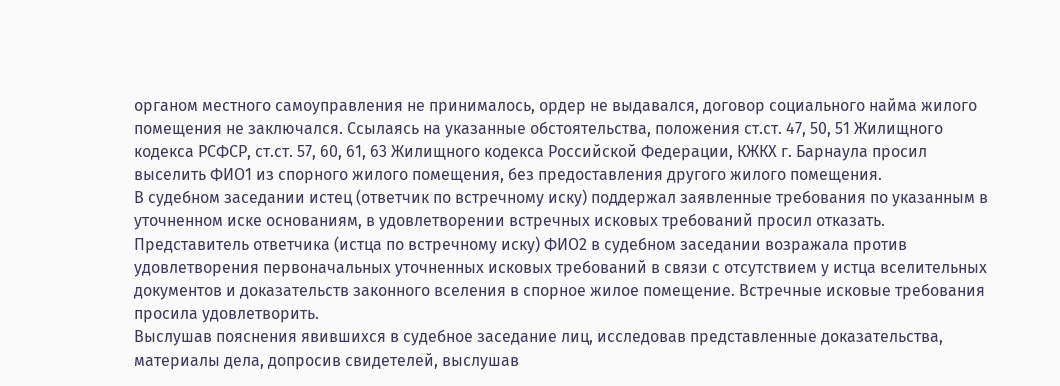органом местного самоуправления не принималось, ордер не выдавался, договор социального найма жилого помещения не заключался. Ссылаясь на указанные обстоятельства, положения ст.ст. 47, 50, 51 Жилищного кодекса РСФСР, ст.ст. 57, 60, 61, 63 Жилищного кодекса Российской Федерации, КЖКХ г. Барнаула просил выселить ФИО1 из спорного жилого помещения, без предоставления другого жилого помещения.
В судебном заседании истец (ответчик по встречному иску) поддержал заявленные требования по указанным в уточненном иске основаниям, в удовлетворении встречных исковых требований просил отказать.
Представитель ответчика (истца по встречному иску) ФИО2 в судебном заседании возражала против удовлетворения первоначальных уточненных исковых требований в связи с отсутствием у истца вселительных документов и доказательств законного вселения в спорное жилое помещение. Встречные исковые требования просила удовлетворить.
Выслушав пояснения явившихся в судебное заседание лиц, исследовав представленные доказательства, материалы дела, допросив свидетелей, выслушав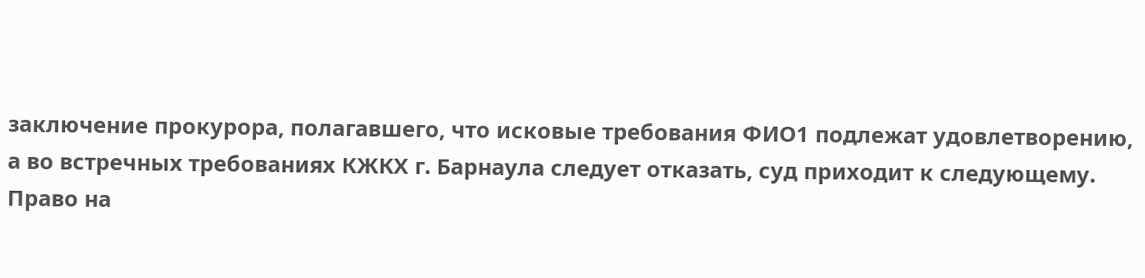заключение прокурора, полагавшего, что исковые требования ФИО1 подлежат удовлетворению, а во встречных требованиях КЖКХ г. Барнаула следует отказать, суд приходит к следующему.
Право на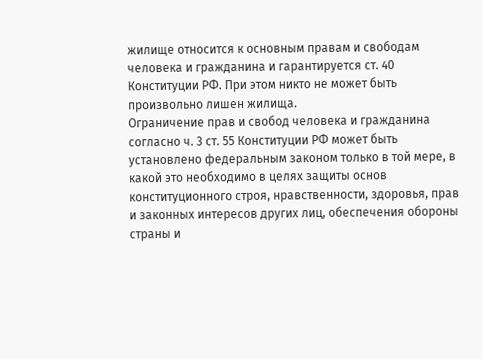жилище относится к основным правам и свободам человека и гражданина и гарантируется ст. 40 Конституции РФ. При этом никто не может быть произвольно лишен жилища.
Ограничение прав и свобод человека и гражданина согласно ч. 3 ст. 55 Конституции РФ может быть установлено федеральным законом только в той мере, в какой это необходимо в целях защиты основ конституционного строя, нравственности, здоровья, прав и законных интересов других лиц, обеспечения обороны страны и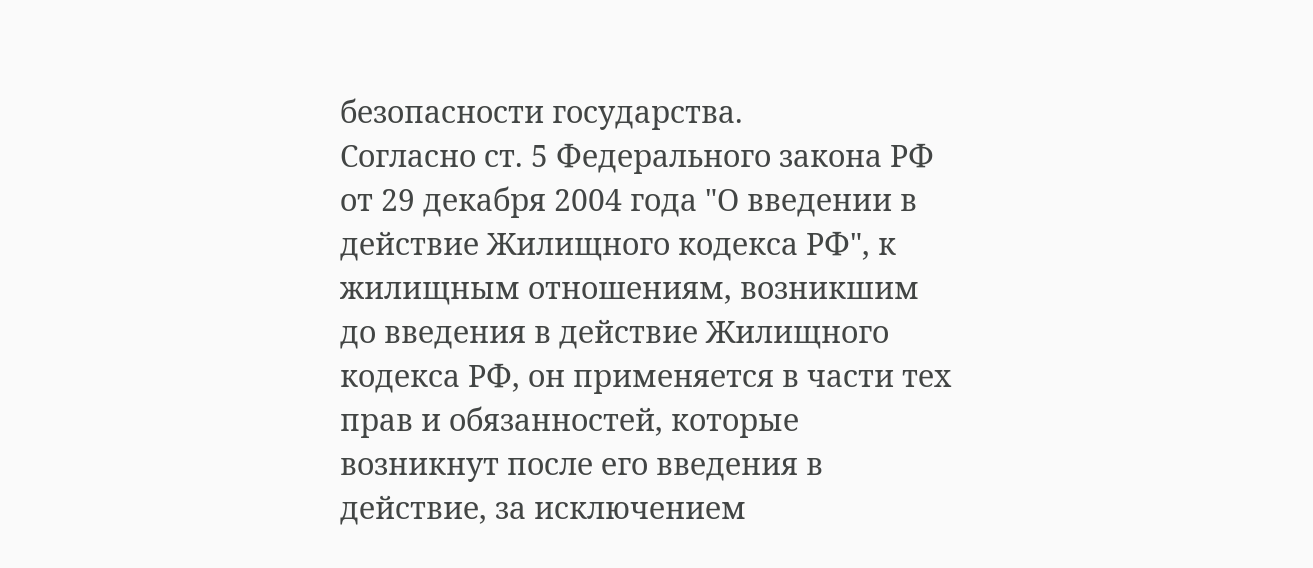безопасности государства.
Согласно ст. 5 Федерального закона РФ от 29 декабря 2004 года "О введении в действие Жилищного кодекса РФ", к жилищным отношениям, возникшим до введения в действие Жилищного кодекса РФ, он применяется в части тех прав и обязанностей, которые возникнут после его введения в действие, за исключением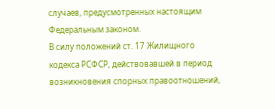случаев, предусмотренных настоящим Федеральным законом.
В силу положений ст. 17 Жилищного кодекса РСФСР, действовавшей в период возникновения спорных правоотношений,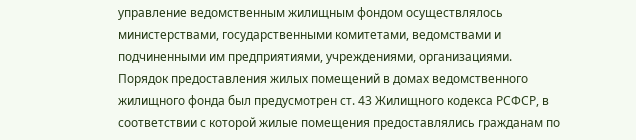управление ведомственным жилищным фондом осуществлялось министерствами, государственными комитетами, ведомствами и подчиненными им предприятиями, учреждениями, организациями.
Порядок предоставления жилых помещений в домах ведомственного жилищного фонда был предусмотрен ст. 43 Жилищного кодекса РСФСР, в соответствии с которой жилые помещения предоставлялись гражданам по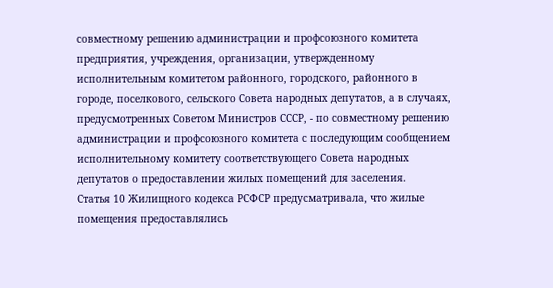совместному решению администрации и профсоюзного комитета предприятия, учреждения, организации, утвержденному исполнительным комитетом районного, городского, районного в городе, поселкового, сельского Совета народных депутатов, а в случаях, предусмотренных Советом Министров СССР, - по совместному решению администрации и профсоюзного комитета с последующим сообщением исполнительному комитету соответствующего Совета народных депутатов о предоставлении жилых помещений для заселения.
Статья 10 Жилищного кодекса РСФСР предусматривала, что жилые помещения предоставлялись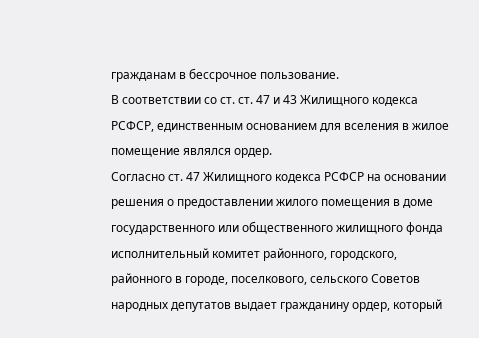гражданам в бессрочное пользование.
В соответствии со ст. ст. 47 и 43 Жилищного кодекса РСФСР, единственным основанием для вселения в жилое помещение являлся ордер.
Согласно ст. 47 Жилищного кодекса РСФСР на основании решения о предоставлении жилого помещения в доме государственного или общественного жилищного фонда исполнительный комитет районного, городского, районного в городе, поселкового, сельского Советов народных депутатов выдает гражданину ордер, который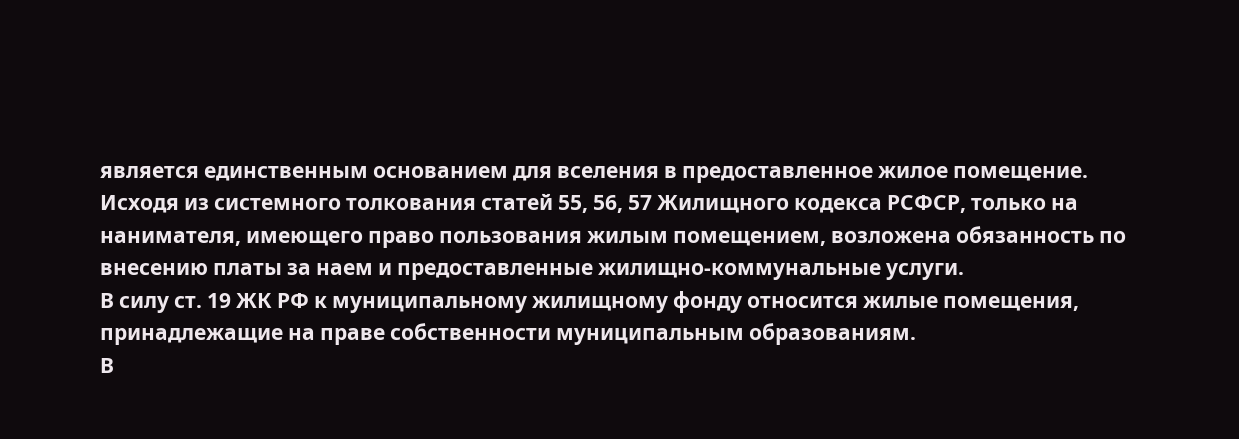является единственным основанием для вселения в предоставленное жилое помещение.
Исходя из системного толкования статей 55, 56, 57 Жилищного кодекса РСФСР, только на нанимателя, имеющего право пользования жилым помещением, возложена обязанность по внесению платы за наем и предоставленные жилищно-коммунальные услуги.
В силу ст. 19 ЖК РФ к муниципальному жилищному фонду относится жилые помещения, принадлежащие на праве собственности муниципальным образованиям.
В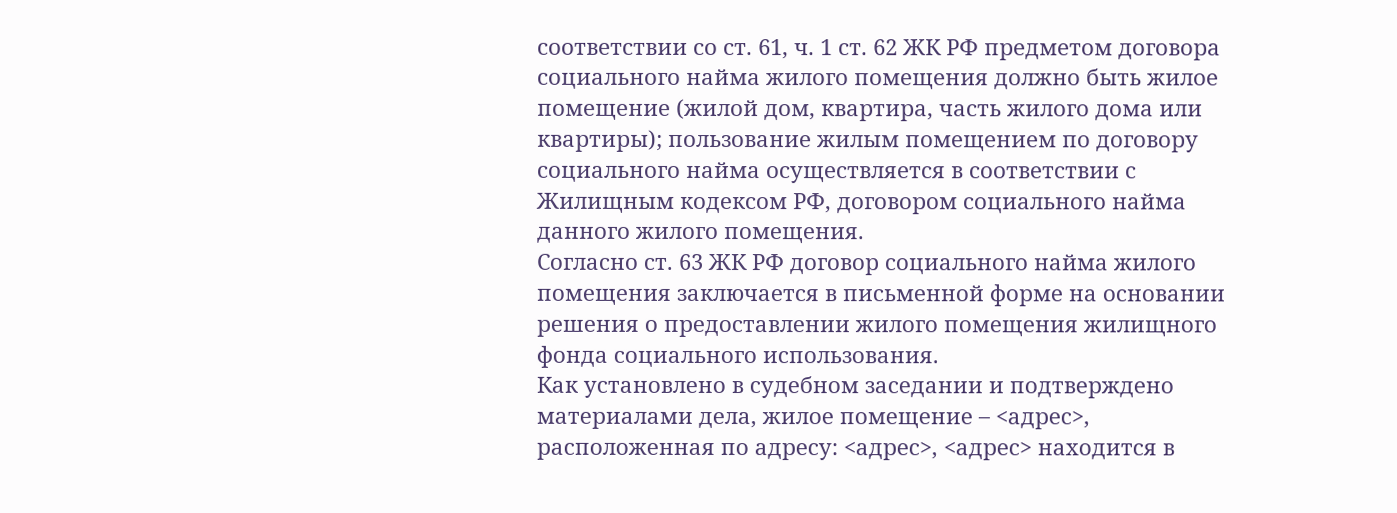соответствии со ст. 61, ч. 1 ст. 62 ЖК РФ предметом договора социального найма жилого помещения должно быть жилое помещение (жилой дом, квартира, часть жилого дома или квартиры); пользование жилым помещением по договору социального найма осуществляется в соответствии с Жилищным кодексом РФ, договором социального найма данного жилого помещения.
Согласно ст. 63 ЖК РФ договор социального найма жилого помещения заключается в письменной форме на основании решения о предоставлении жилого помещения жилищного фонда социального использования.
Как установлено в судебном заседании и подтверждено материалами дела, жилое помещение – <адрес>, расположенная по адресу: <адрес>, <адрес> находится в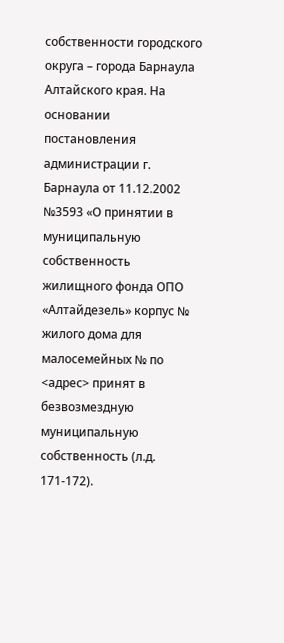собственности городского округа – города Барнаула Алтайского края. На основании постановления администрации г. Барнаула от 11.12.2002 №3593 «О принятии в муниципальную собственность жилищного фонда ОПО «Алтайдезель» корпус № жилого дома для малосемейных № по <адрес> принят в безвозмездную муниципальную собственность (л.д. 171-172).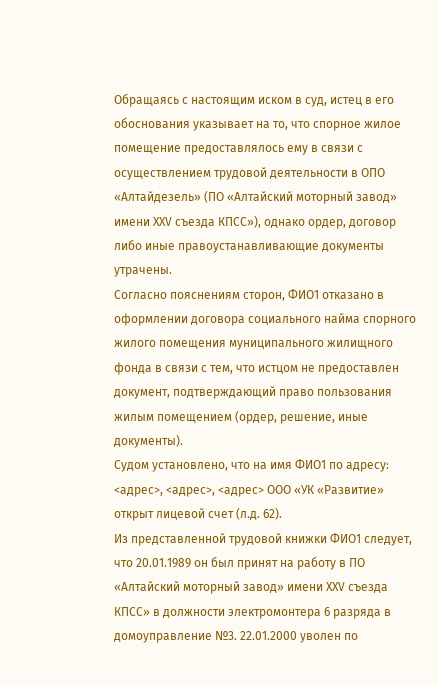Обращаясь с настоящим иском в суд, истец в его обоснования указывает на то, что спорное жилое помещение предоставлялось ему в связи с осуществлением трудовой деятельности в ОПО «Алтайдезель» (ПО «Алтайский моторный завод» имени ХХV съезда КПСС»), однако ордер, договор либо иные правоустанавливающие документы утрачены.
Согласно пояснениям сторон, ФИО1 отказано в оформлении договора социального найма спорного жилого помещения муниципального жилищного фонда в связи с тем, что истцом не предоставлен документ, подтверждающий право пользования жилым помещением (ордер, решение, иные документы).
Судом установлено, что на имя ФИО1 по адресу: <адрес>, <адрес>, <адрес> ООО «УК «Развитие» открыт лицевой счет (л.д. 62).
Из представленной трудовой книжки ФИО1 следует, что 20.01.1989 он был принят на работу в ПО «Алтайский моторный завод» имени ХХV съезда КПСС» в должности электромонтера 6 разряда в домоуправление №3. 22.01.2000 уволен по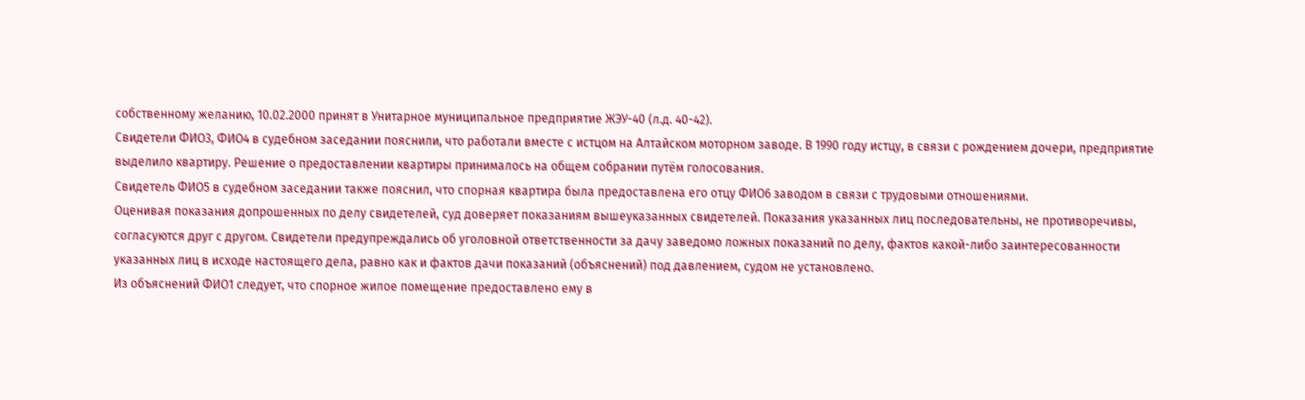собственному желанию, 10.02.2000 принят в Унитарное муниципальное предприятие ЖЭУ-40 (л.д. 40-42).
Свидетели ФИО3, ФИО4 в судебном заседании пояснили, что работали вместе с истцом на Алтайском моторном заводе. В 1990 году истцу, в связи с рождением дочери, предприятие выделило квартиру. Решение о предоставлении квартиры принималось на общем собрании путём голосования.
Свидетель ФИО5 в судебном заседании также пояснил, что спорная квартира была предоставлена его отцу ФИО6 заводом в связи с трудовыми отношениями.
Оценивая показания допрошенных по делу свидетелей, суд доверяет показаниям вышеуказанных свидетелей. Показания указанных лиц последовательны, не противоречивы, согласуются друг с другом. Свидетели предупреждались об уголовной ответственности за дачу заведомо ложных показаний по делу, фактов какой-либо заинтересованности указанных лиц в исходе настоящего дела, равно как и фактов дачи показаний (объяснений) под давлением, судом не установлено.
Из объяснений ФИО1 следует, что спорное жилое помещение предоставлено ему в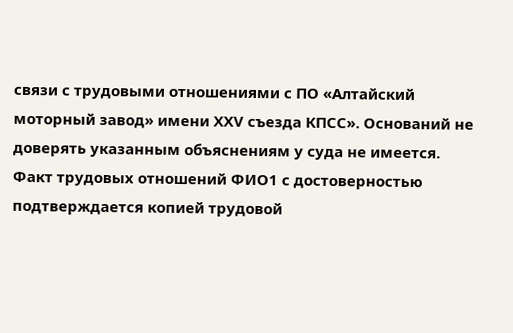связи с трудовыми отношениями с ПО «Алтайский моторный завод» имени ХХV съезда КПСС». Оснований не доверять указанным объяснениям у суда не имеется.
Факт трудовых отношений ФИО1 с достоверностью подтверждается копией трудовой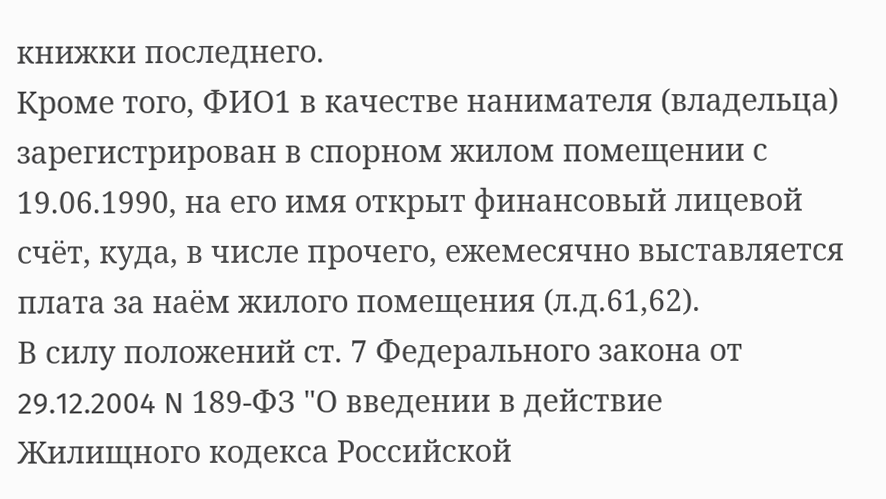книжки последнего.
Кроме того, ФИО1 в качестве нанимателя (владельца) зарегистрирован в спорном жилом помещении с 19.06.1990, на его имя открыт финансовый лицевой счёт, куда, в числе прочего, ежемесячно выставляется плата за наём жилого помещения (л.д.61,62).
В силу положений ст. 7 Федерального закона от 29.12.2004 N 189-ФЗ "О введении в действие Жилищного кодекса Российской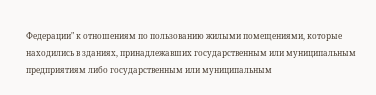Федерации" к отношениям по пользованию жилыми помещениями, которые находились в зданиях, принадлежавших государственным или муниципальным предприятиям либо государственным или муниципальным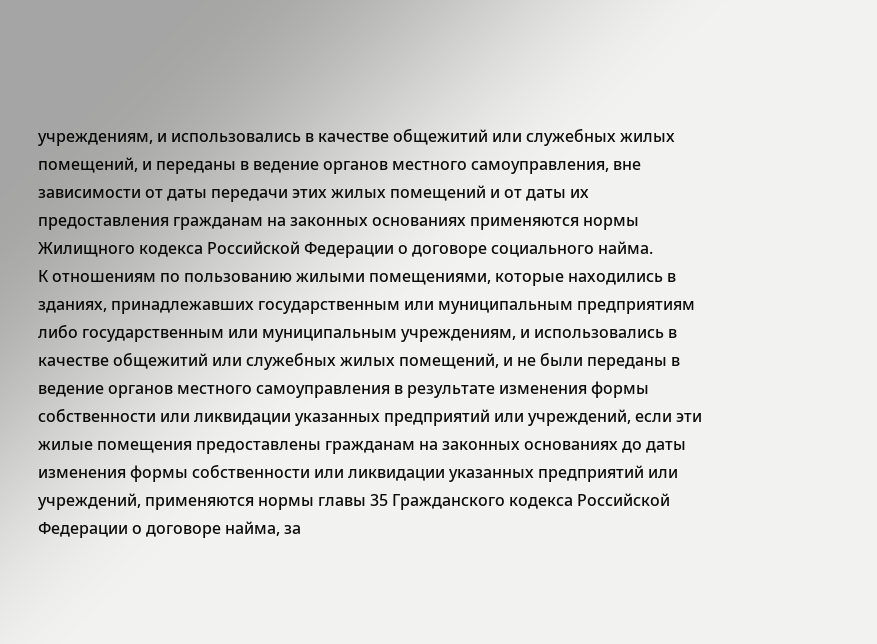учреждениям, и использовались в качестве общежитий или служебных жилых помещений, и переданы в ведение органов местного самоуправления, вне зависимости от даты передачи этих жилых помещений и от даты их предоставления гражданам на законных основаниях применяются нормы Жилищного кодекса Российской Федерации о договоре социального найма.
К отношениям по пользованию жилыми помещениями, которые находились в зданиях, принадлежавших государственным или муниципальным предприятиям либо государственным или муниципальным учреждениям, и использовались в качестве общежитий или служебных жилых помещений, и не были переданы в ведение органов местного самоуправления в результате изменения формы собственности или ликвидации указанных предприятий или учреждений, если эти жилые помещения предоставлены гражданам на законных основаниях до даты изменения формы собственности или ликвидации указанных предприятий или учреждений, применяются нормы главы 35 Гражданского кодекса Российской Федерации о договоре найма, за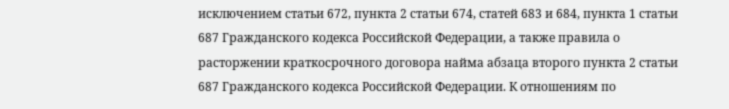исключением статьи 672, пункта 2 статьи 674, статей 683 и 684, пункта 1 статьи 687 Гражданского кодекса Российской Федерации, а также правила о расторжении краткосрочного договора найма абзаца второго пункта 2 статьи 687 Гражданского кодекса Российской Федерации. К отношениям по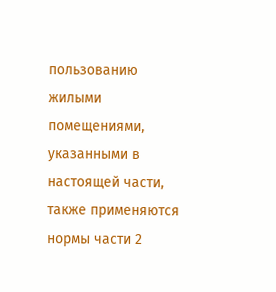пользованию жилыми помещениями, указанными в настоящей части, также применяются нормы части 2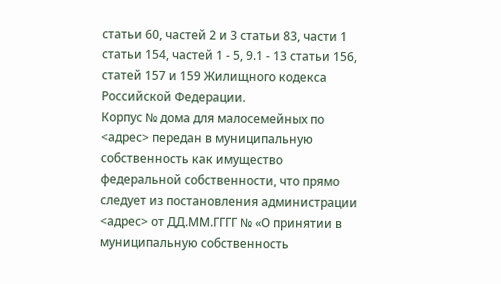статьи 60, частей 2 и 3 статьи 83, части 1 статьи 154, частей 1 - 5, 9.1 - 13 статьи 156, статей 157 и 159 Жилищного кодекса Российской Федерации.
Корпус № дома для малосемейных по <адрес> передан в муниципальную собственность как имущество федеральной собственности, что прямо следует из постановления администрации <адрес> от ДД.ММ.ГГГГ № «О принятии в муниципальную собственность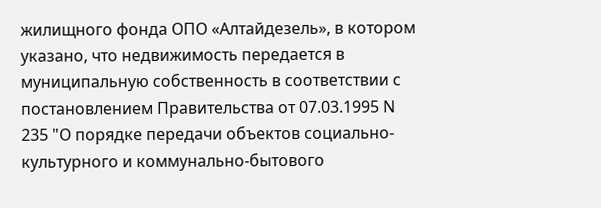жилищного фонда ОПО «Алтайдезель», в котором указано, что недвижимость передается в муниципальную собственность в соответствии с постановлением Правительства от 07.03.1995 N 235 "О порядке передачи объектов социально-культурного и коммунально-бытового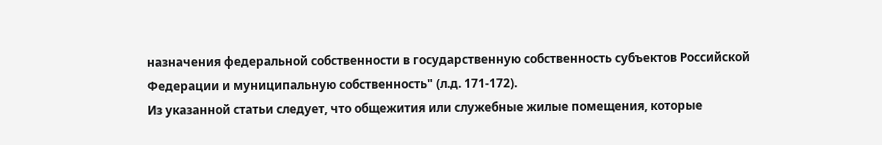назначения федеральной собственности в государственную собственность субъектов Российской Федерации и муниципальную собственность" (л.д. 171-172).
Из указанной статьи следует, что общежития или служебные жилые помещения, которые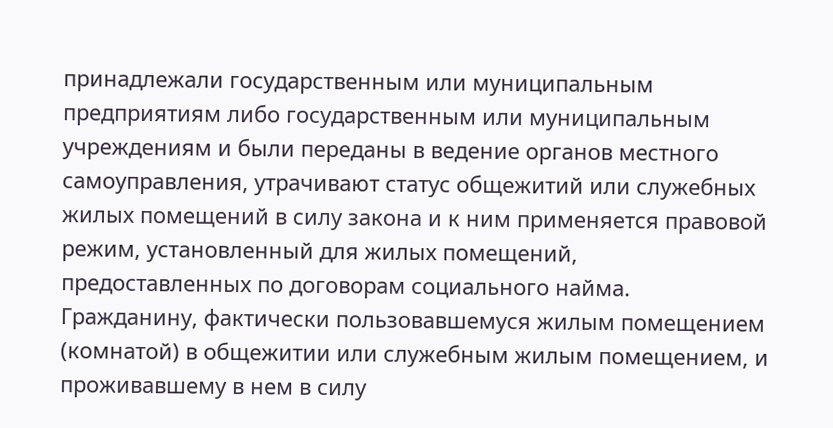принадлежали государственным или муниципальным предприятиям либо государственным или муниципальным учреждениям и были переданы в ведение органов местного самоуправления, утрачивают статус общежитий или служебных жилых помещений в силу закона и к ним применяется правовой режим, установленный для жилых помещений, предоставленных по договорам социального найма.
Гражданину, фактически пользовавшемуся жилым помещением (комнатой) в общежитии или служебным жилым помещением, и проживавшему в нем в силу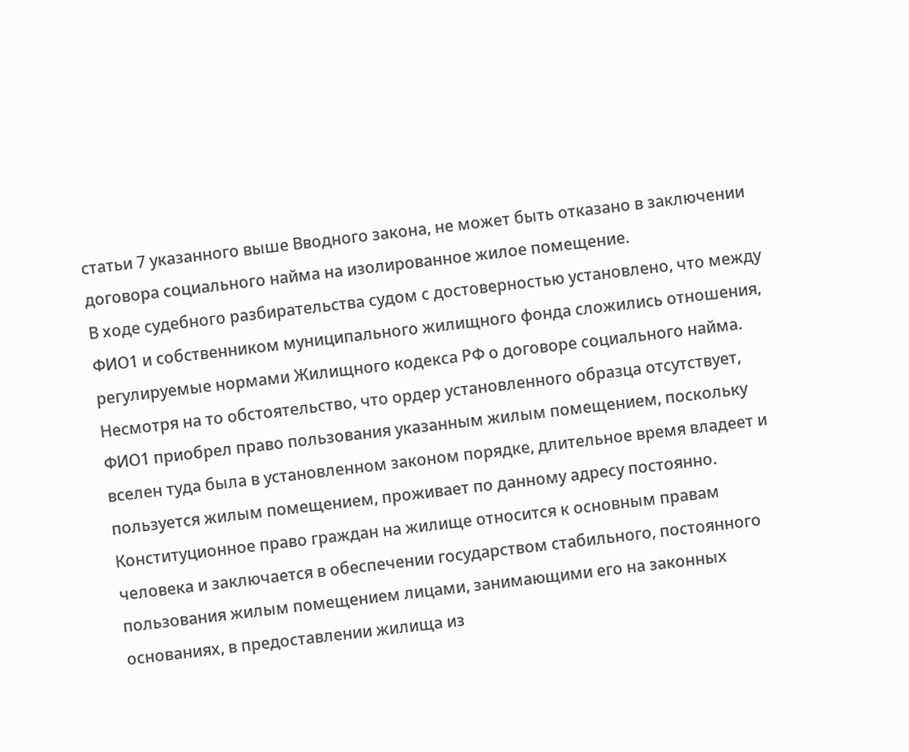статьи 7 указанного выше Вводного закона, не может быть отказано в заключении договора социального найма на изолированное жилое помещение.
В ходе судебного разбирательства судом с достоверностью установлено, что между ФИО1 и собственником муниципального жилищного фонда сложились отношения, регулируемые нормами Жилищного кодекса РФ о договоре социального найма.
Несмотря на то обстоятельство, что ордер установленного образца отсутствует, ФИО1 приобрел право пользования указанным жилым помещением, поскольку вселен туда была в установленном законом порядке, длительное время владеет и пользуется жилым помещением, проживает по данному адресу постоянно.
Конституционное право граждан на жилище относится к основным правам человека и заключается в обеспечении государством стабильного, постоянного пользования жилым помещением лицами, занимающими его на законных основаниях, в предоставлении жилища из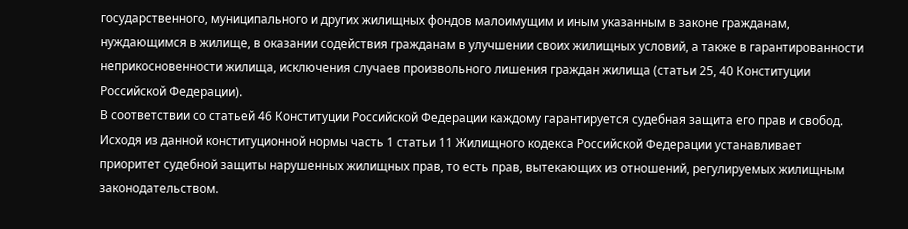государственного, муниципального и других жилищных фондов малоимущим и иным указанным в законе гражданам, нуждающимся в жилище, в оказании содействия гражданам в улучшении своих жилищных условий, а также в гарантированности неприкосновенности жилища, исключения случаев произвольного лишения граждан жилища (статьи 25, 40 Конституции Российской Федерации).
В соответствии со статьей 46 Конституции Российской Федерации каждому гарантируется судебная защита его прав и свобод. Исходя из данной конституционной нормы часть 1 статьи 11 Жилищного кодекса Российской Федерации устанавливает приоритет судебной защиты нарушенных жилищных прав, то есть прав, вытекающих из отношений, регулируемых жилищным законодательством.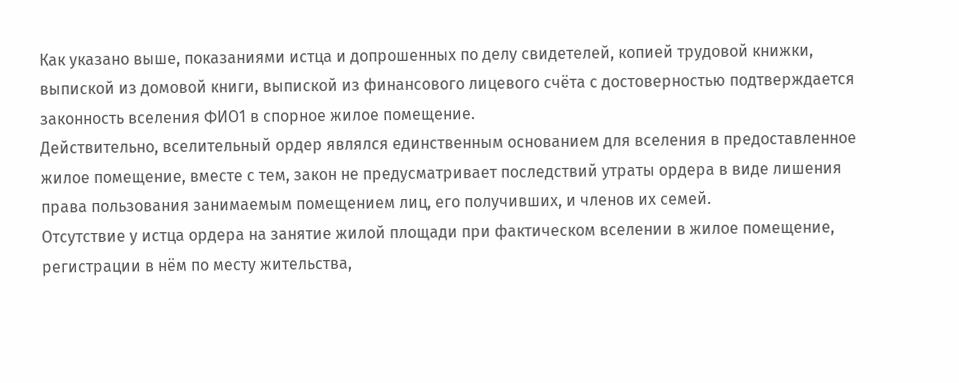Как указано выше, показаниями истца и допрошенных по делу свидетелей, копией трудовой книжки, выпиской из домовой книги, выпиской из финансового лицевого счёта с достоверностью подтверждается законность вселения ФИО1 в спорное жилое помещение.
Действительно, вселительный ордер являлся единственным основанием для вселения в предоставленное жилое помещение, вместе с тем, закон не предусматривает последствий утраты ордера в виде лишения права пользования занимаемым помещением лиц, его получивших, и членов их семей.
Отсутствие у истца ордера на занятие жилой площади при фактическом вселении в жилое помещение, регистрации в нём по месту жительства,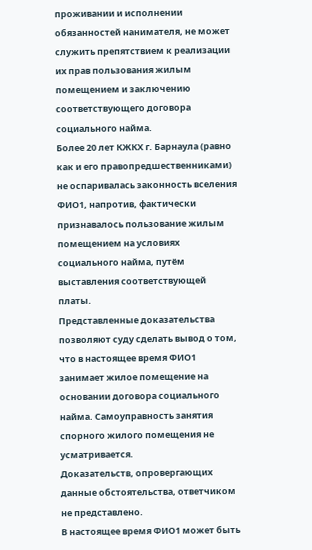проживании и исполнении обязанностей нанимателя, не может служить препятствием к реализации их прав пользования жилым помещением и заключению соответствующего договора социального найма.
Более 20 лет КЖКХ г. Барнаула (равно как и его правопредшественниками) не оспаривалась законность вселения ФИО1, напротив, фактически признавалось пользование жилым помещением на условиях социального найма, путём выставления соответствующей платы.
Представленные доказательства позволяют суду сделать вывод о том, что в настоящее время ФИО1 занимает жилое помещение на основании договора социального найма. Самоуправность занятия спорного жилого помещения не усматривается.
Доказательств, опровергающих данные обстоятельства, ответчиком не представлено.
В настоящее время ФИО1 может быть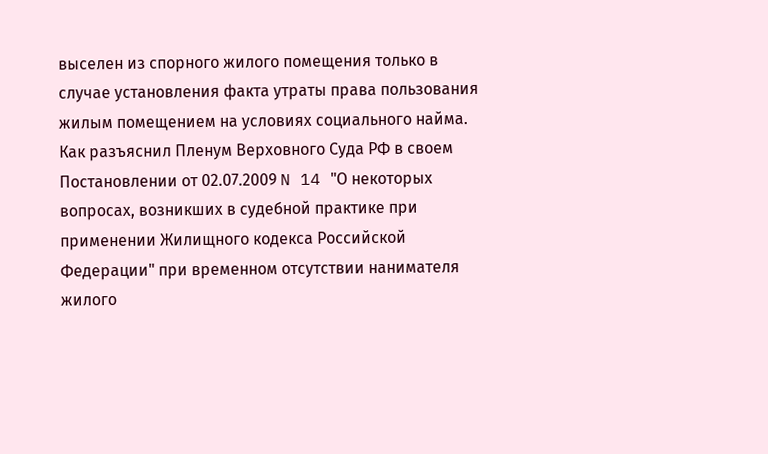выселен из спорного жилого помещения только в случае установления факта утраты права пользования жилым помещением на условиях социального найма.
Как разъяснил Пленум Верховного Суда РФ в своем Постановлении от 02.07.2009 N 14 "О некоторых вопросах, возникших в судебной практике при применении Жилищного кодекса Российской Федерации" при временном отсутствии нанимателя жилого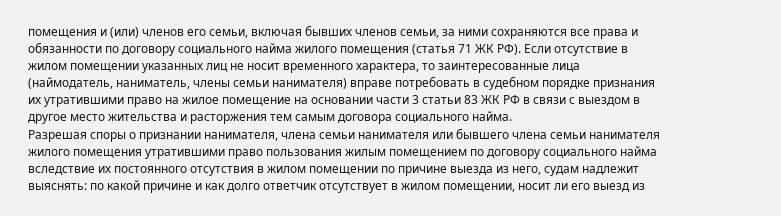помещения и (или) членов его семьи, включая бывших членов семьи, за ними сохраняются все права и обязанности по договору социального найма жилого помещения (статья 71 ЖК РФ). Если отсутствие в жилом помещении указанных лиц не носит временного характера, то заинтересованные лица (наймодатель, наниматель, члены семьи нанимателя) вправе потребовать в судебном порядке признания их утратившими право на жилое помещение на основании части 3 статьи 83 ЖК РФ в связи с выездом в другое место жительства и расторжения тем самым договора социального найма.
Разрешая споры о признании нанимателя, члена семьи нанимателя или бывшего члена семьи нанимателя жилого помещения утратившими право пользования жилым помещением по договору социального найма вследствие их постоянного отсутствия в жилом помещении по причине выезда из него, судам надлежит выяснять: по какой причине и как долго ответчик отсутствует в жилом помещении, носит ли его выезд из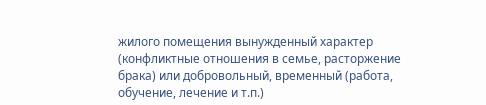жилого помещения вынужденный характер (конфликтные отношения в семье, расторжение брака) или добровольный, временный (работа, обучение, лечение и т.п.)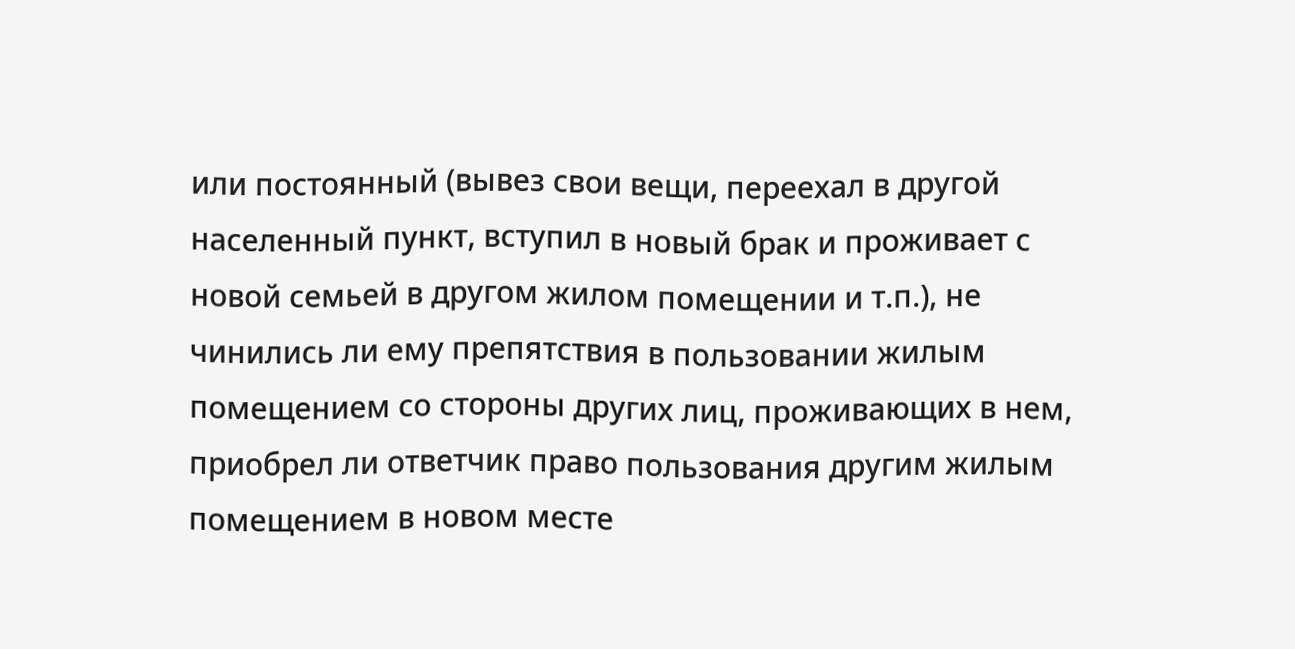или постоянный (вывез свои вещи, переехал в другой населенный пункт, вступил в новый брак и проживает с новой семьей в другом жилом помещении и т.п.), не чинились ли ему препятствия в пользовании жилым помещением со стороны других лиц, проживающих в нем, приобрел ли ответчик право пользования другим жилым помещением в новом месте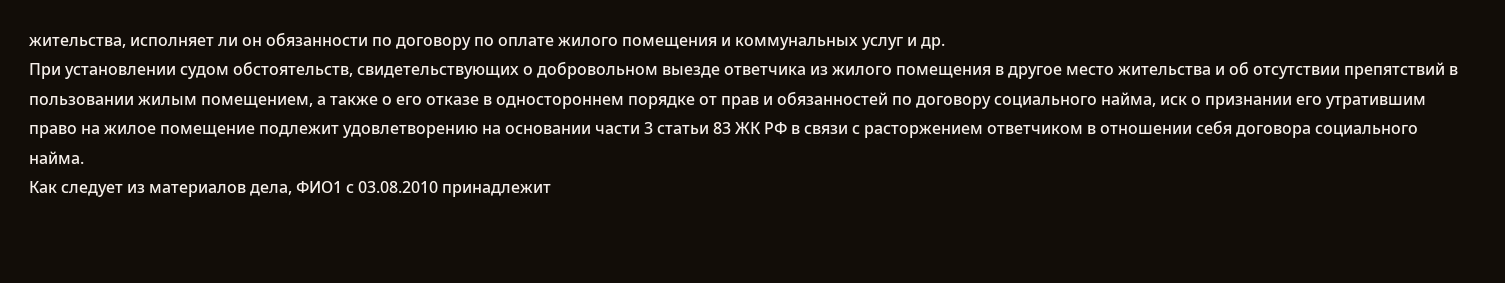жительства, исполняет ли он обязанности по договору по оплате жилого помещения и коммунальных услуг и др.
При установлении судом обстоятельств, свидетельствующих о добровольном выезде ответчика из жилого помещения в другое место жительства и об отсутствии препятствий в пользовании жилым помещением, а также о его отказе в одностороннем порядке от прав и обязанностей по договору социального найма, иск о признании его утратившим право на жилое помещение подлежит удовлетворению на основании части 3 статьи 83 ЖК РФ в связи с расторжением ответчиком в отношении себя договора социального найма.
Как следует из материалов дела, ФИО1 с 03.08.2010 принадлежит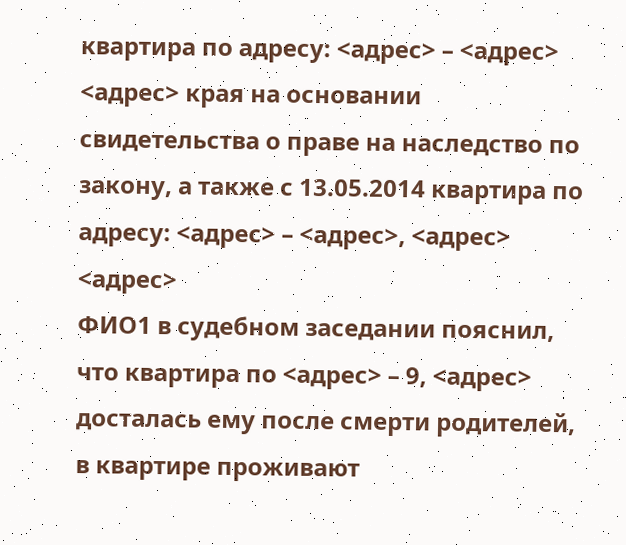квартира по адресу: <адрес> – <адрес> <адрес> края на основании свидетельства о праве на наследство по закону, а также с 13.05.2014 квартира по адресу: <адрес> – <адрес>, <адрес> <адрес>
ФИО1 в судебном заседании пояснил, что квартира по <адрес> – 9, <адрес> досталась ему после смерти родителей, в квартире проживают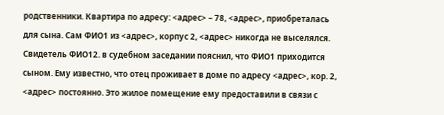родственники. Квартира по адресу: <адрес> – 78, <адрес>, приобреталась для сына. Сам ФИО1 из <адрес>, корпус 2, <адрес> никогда не выселялся.
Свидетель ФИО12. в судебном заседании пояснил, что ФИО1 приходится сыном. Ему известно, что отец проживает в доме по адресу <адрес>, кор. 2, <адрес> постоянно. Это жилое помещение ему предоставили в связи с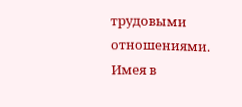трудовыми отношениями. Имея в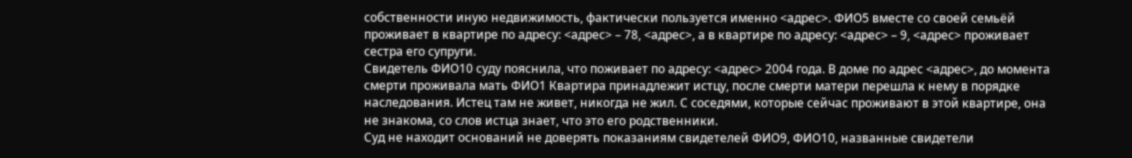собственности иную недвижимость, фактически пользуется именно <адрес>. ФИО5 вместе со своей семьёй проживает в квартире по адресу: <адрес> – 78, <адрес>, а в квартире по адресу: <адрес> – 9, <адрес> проживает сестра его супруги.
Свидетель ФИО10 суду пояснила, что поживает по адресу: <адрес> 2004 года. В доме по адрес <адрес>, до момента смерти проживала мать ФИО1 Квартира принадлежит истцу, после смерти матери перешла к нему в порядке наследования. Истец там не живет, никогда не жил. С соседями, которые сейчас проживают в этой квартире, она не знакома, со слов истца знает, что это его родственники.
Суд не находит оснований не доверять показаниям свидетелей ФИО9, ФИО10, названные свидетели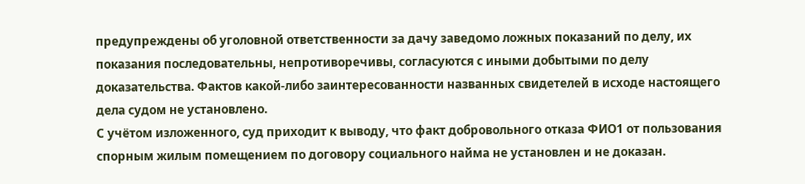предупреждены об уголовной ответственности за дачу заведомо ложных показаний по делу, их показания последовательны, непротиворечивы, согласуются с иными добытыми по делу доказательства. Фактов какой-либо заинтересованности названных свидетелей в исходе настоящего дела судом не установлено.
С учётом изложенного, суд приходит к выводу, что факт добровольного отказа ФИО1 от пользования спорным жилым помещением по договору социального найма не установлен и не доказан.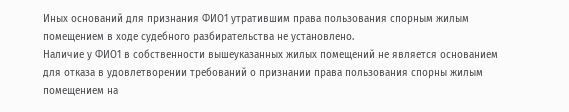Иных оснований для признания ФИО1 утратившим права пользования спорным жилым помещением в ходе судебного разбирательства не установлено.
Наличие у ФИО1 в собственности вышеуказанных жилых помещений не является основанием для отказа в удовлетворении требований о признании права пользования спорны жилым помещением на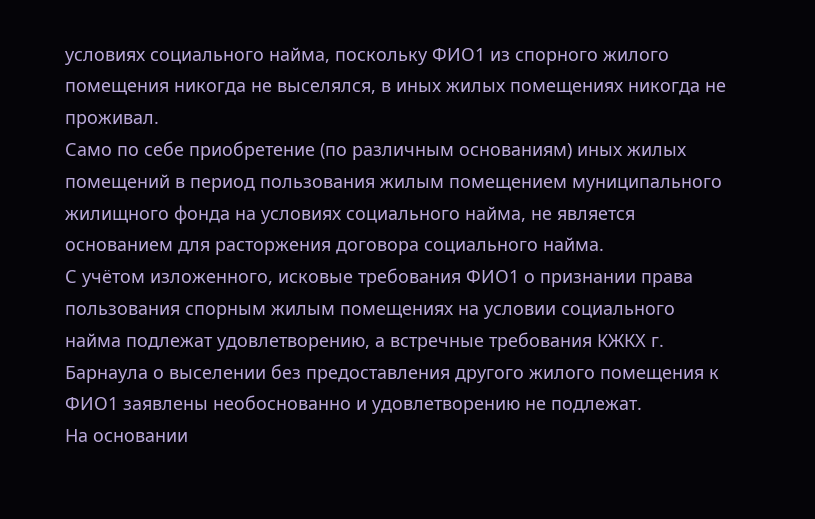условиях социального найма, поскольку ФИО1 из спорного жилого помещения никогда не выселялся, в иных жилых помещениях никогда не проживал.
Само по себе приобретение (по различным основаниям) иных жилых помещений в период пользования жилым помещением муниципального жилищного фонда на условиях социального найма, не является основанием для расторжения договора социального найма.
С учётом изложенного, исковые требования ФИО1 о признании права пользования спорным жилым помещениях на условии социального найма подлежат удовлетворению, а встречные требования КЖКХ г. Барнаула о выселении без предоставления другого жилого помещения к ФИО1 заявлены необоснованно и удовлетворению не подлежат.
На основании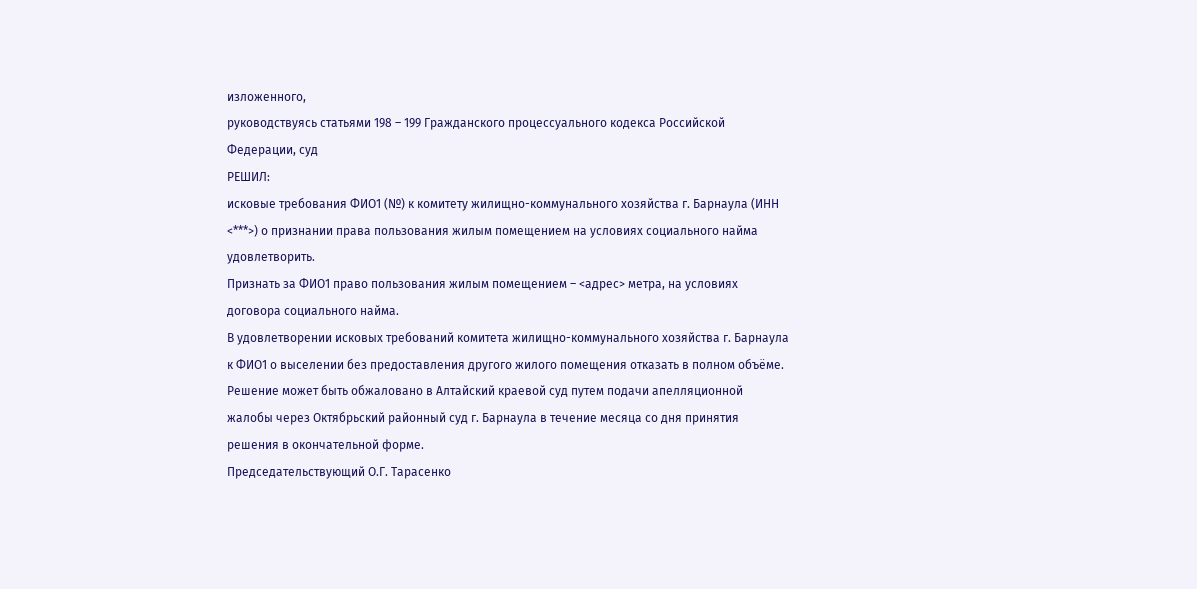изложенного,
руководствуясь статьями 198 – 199 Гражданского процессуального кодекса Российской Федерации, суд
РЕШИЛ:
исковые требования ФИО1 (№) к комитету жилищно-коммунального хозяйства г. Барнаула (ИНН <***>) о признании права пользования жилым помещением на условиях социального найма удовлетворить.
Признать за ФИО1 право пользования жилым помещением – <адрес> метра, на условиях договора социального найма.
В удовлетворении исковых требований комитета жилищно-коммунального хозяйства г. Барнаула к ФИО1 о выселении без предоставления другого жилого помещения отказать в полном объёме.
Решение может быть обжаловано в Алтайский краевой суд путем подачи апелляционной жалобы через Октябрьский районный суд г. Барнаула в течение месяца со дня принятия решения в окончательной форме.
Председательствующий О.Г. Тарасенко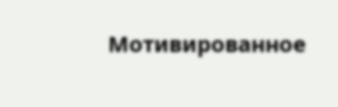Мотивированное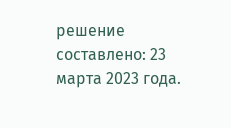решение составлено: 23 марта 2023 года.